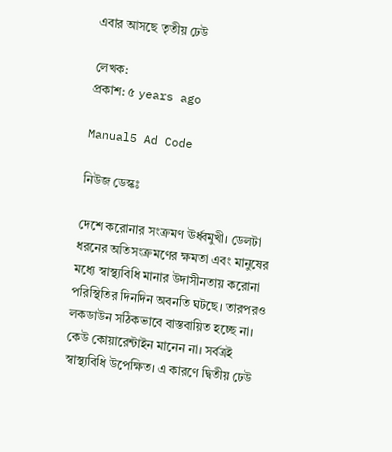এবার আসছে তৃতীয় ঢেউ

লেখক:
প্রকাশ: ৫ years ago

Manual5 Ad Code

নিউজ ডেস্কঃ

দেশে করোনার সংক্রমণ ঊর্ধ্বমুখী। ডেলটা ধরনের অতিসংক্রমণের ক্ষমতা এবং মানুষের মধ্যে স্বাস্থ্যবিধি মানার উদাসীনতায় করোনা পরিস্থিতির দিনদিন অবনতি ঘটছে। তারপরও লকডাউন সঠিকভাবে বাস্তবায়িত হচ্ছে না। কেউ কোয়ারেন্টাইন মানেন না। সর্বত্রই স্বাস্থ্যবিধি উপেক্ষিত। এ কারণে দ্বিতীয় ঢেউ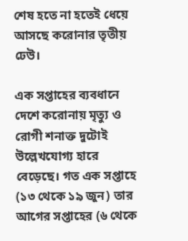শেষ হতে না হতেই ধেয়ে আসছে করোনার তৃতীয় ঢেউ।

এক সপ্তাহের ব্যবধানে দেশে করোনায় মৃত্যু ও রোগী শনাক্ত দুটোই উল্লেখযোগ্য হারে বেড়েছে। গত এক সপ্তাহে (১৩ থেকে ১৯ জুন) তার আগের সপ্তাহের (৬ থেকে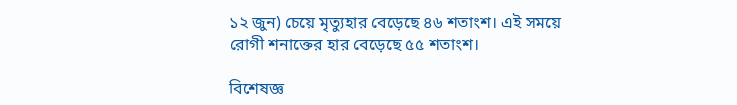১২ জুন) চেয়ে মৃত্যুহার বেড়েছে ৪৬ শতাংশ। এই সময়ে রোগী শনাক্তের হার বেড়েছে ৫৫ শতাংশ।

বিশেষজ্ঞ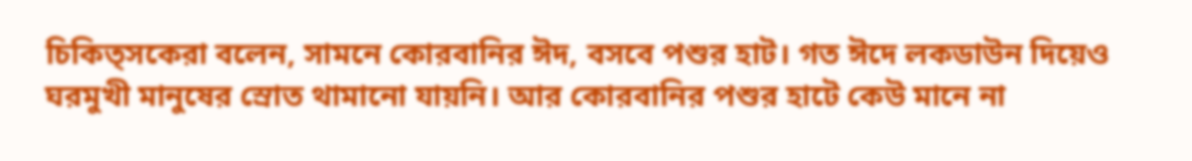চিকিত্সকেরা বলেন, সামনে কোরবানির ঈদ, বসবে পশুর হাট। গত ঈদে লকডাউন দিয়েও ঘরমুখী মানুষের স্রোত থামানো যায়নি। আর কোরবানির পশুর হাটে কেউ মানে না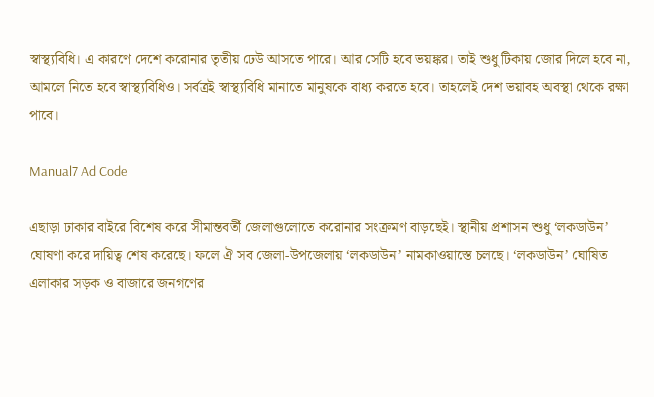স্বাস্থ্যবিধি। এ কারণে দেশে করোনার তৃতীয় ঢেউ আসতে পারে। আর সেটি হবে ভয়ঙ্কর। তাই শুধু টিকায় জোর দিলে হবে না, আমলে নিতে হবে স্বাস্থ্যবিধিও। সর্বত্রই স্বাস্থ্যবিধি মানাতে মানুষকে বাধ্য করতে হবে। তাহলেই দেশ ভয়াবহ অবস্থা থেকে রক্ষা পাবে।

Manual7 Ad Code

এছাড়া ঢাকার বাইরে বিশেষ করে সীমান্তবর্তী জেলাগুলোতে করোনার সংক্রমণ বাড়ছেই। স্থানীয় প্রশাসন শুধু ‘লকডাউন’ ঘোষণা করে দায়িত্ব শেষ করেছে। ফলে ঐ সব জেলা-উপজেলায় ‘লকডাউন’ নামকাওয়াস্তে চলছে। ‘লকডাউন’ ঘোষিত এলাকার সড়ক ও বাজারে জনগণের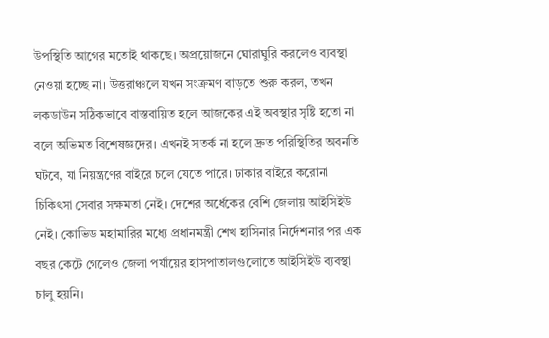উপস্থিতি আগের মতোই থাকছে। অপ্রয়োজনে ঘোরাঘুরি করলেও ব্যবস্থা নেওয়া হচ্ছে না। উত্তরাঞ্চলে যখন সংক্রমণ বাড়তে শুরু করল, তখন লকডাউন সঠিকভাবে বাস্তবায়িত হলে আজকের এই অবস্থার সৃষ্টি হতো না বলে অভিমত বিশেষজ্ঞদের। এখনই সতর্ক না হলে দ্রুত পরিস্থিতির অবনতি ঘটবে, যা নিয়ন্ত্রণের বাইরে চলে যেতে পারে। ঢাকার বাইরে করোনা চিকিৎসা সেবার সক্ষমতা নেই। দেশের অর্ধেকের বেশি জেলায় আইসিইউ নেই। কোভিড মহামারির মধ্যে প্রধানমন্ত্রী শেখ হাসিনার নির্দেশনার পর এক বছর কেটে গেলেও জেলা পর্যায়ের হাসপাতালগুলোতে আইসিইউ ব্যবস্থা চালু হয়নি।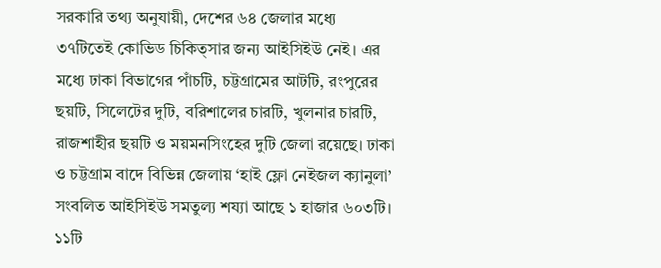সরকারি তথ্য অনুযায়ী, দেশের ৬৪ জেলার মধ্যে ৩৭টিতেই কোভিড চিকিত্সার জন্য আইসিইউ নেই। এর মধ্যে ঢাকা বিভাগের পাঁচটি, চট্টগ্রামের আটটি, রংপুরের ছয়টি, সিলেটের দুটি, বরিশালের চারটি, খুলনার চারটি, রাজশাহীর ছয়টি ও ময়মনসিংহের দুটি জেলা রয়েছে। ঢাকা ও চট্টগ্রাম বাদে বিভিন্ন জেলায় ‘হাই ফ্লো নেইজল ক্যানুলা’ সংবলিত আইসিইউ সমতুল্য শয্যা আছে ১ হাজার ৬০৩টি। ১১টি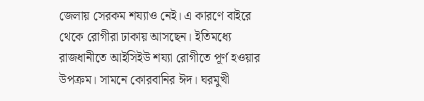জেলায় সেরকম শয্যাও নেই। এ কারণে বাইরে থেকে রোগীরা ঢাকায় আসছেন। ইতিমধ্যে রাজধানীতে আইসিইউ শয্যা রোগীতে পূর্ণ হওয়ার উপক্রম। সামনে কোরবানির ঈদ। ঘরমুখী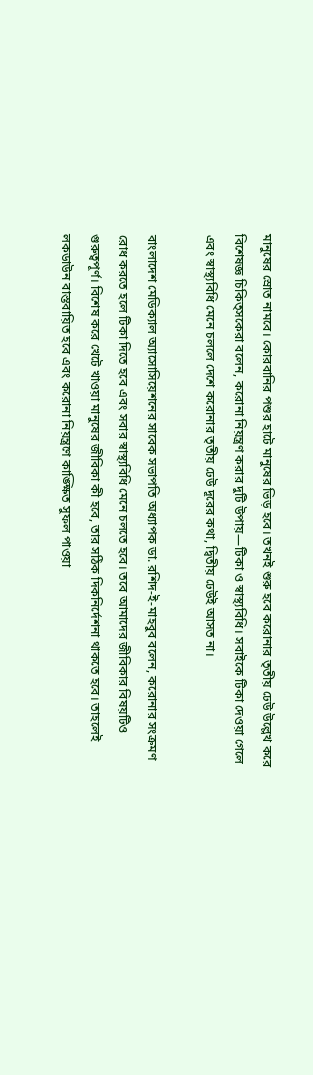মানুষের স্রোত নামবে। কোরবানির পশুর হাটে মানুষের ভিড় হবে। তখনই শুরু হবে করোনার তৃতীয় ঢেউ উল্লেখ করে বিশেষজ্ঞ চিকিত্সকেরা বলেন, করোনা নিয়ন্ত্রণ করার দুটি উপায়—টিকা ও স্বাস্থ্যবিধি। সবাইকে টিকা দেওয়া গেলে এবং স্বাস্থ্যবিধি মেনে চললে দেশে করোনার তৃতীয় ঢেউ দূরের কথা, দ্বিতীয় ঢেউই আসত না।

বাংলাদেশ মেডিক্যাল অ্যাসোসিয়েশনের সাবেক সভাপতি অধ্যাপক ডা. রশিদ-ই-মাহবুব বলেন, করোনার সংক্রমণ রোধ করতে হলে টিকা দিতে হবে এবং সবার স্বাস্থ্যবিধি মেনে চলতে হবে। তবে আমাদের জীবিকার বিষয়টিও গুরুত্বপূর্ণ। বিশেষ করে খেটে খাওয়া মানুষের জীবিকা কী হবে, তার সঠিক দিকনির্দেশনা থাকতে হবে। তাহলেই লকডাউন বাস্তবায়িত হবে এবং করোনা নিয়ন্ত্রণে কাঙ্ক্ষিত সুফল পাওয়া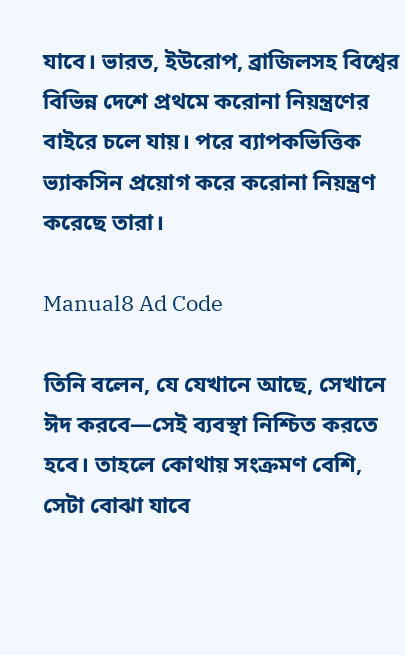যাবে। ভারত, ইউরোপ, ব্রাজিলসহ বিশ্বের বিভিন্ন দেশে প্রথমে করোনা নিয়ন্ত্রণের বাইরে চলে যায়। পরে ব্যাপকভিত্তিক ভ্যাকসিন প্রয়োগ করে করোনা নিয়ন্ত্রণ করেছে তারা।

Manual8 Ad Code

তিনি বলেন, যে যেখানে আছে, সেখানে ঈদ করবে—সেই ব্যবস্থা নিশ্চিত করতে হবে। তাহলে কোথায় সংক্রমণ বেশি, সেটা বোঝা যাবে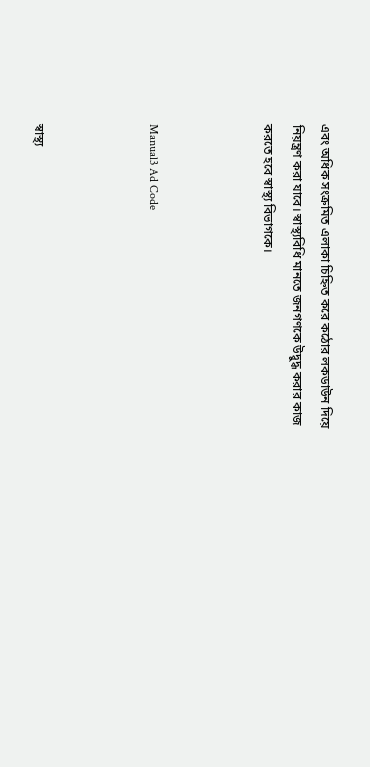এবং অধিক সংক্রমিত এলাকা চিহ্নিত করে কঠোর লকডাউন দিয়ে নিয়ন্ত্রণ করা যাবে। স্বাস্থ্যবিধি মানতে জনগণকে উদ্বুদ্ধ করার কাজ করতে হবে স্বাস্থ্য বিভাগকে।



Manual3 Ad Code



স্বাস্থ্য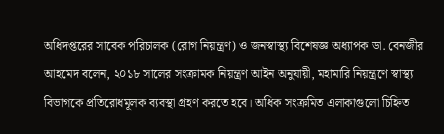অধিদপ্তরের সাবেক পরিচালক (রোগ নিয়ন্ত্রণ) ও জনস্বাস্থ্য বিশেষজ্ঞ অধ্যাপক ডা. বেনজীর আহমেদ বলেন, ২০১৮ সালের সংক্রামক নিয়ন্ত্রণ আইন অনুযায়ী, মহামারি নিয়ন্ত্রণে স্বাস্থ্য বিভাগকে প্রতিরোধমূলক ব্যবস্থা গ্রহণ করতে হবে। অধিক সংক্রমিত এলাকাগুলো চিহ্নিত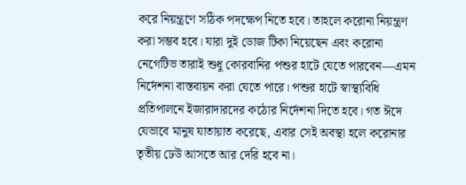করে নিয়ন্ত্রণে সঠিক পদক্ষেপ নিতে হবে। তাহলে করোনা নিয়ন্ত্রণ করা সম্ভব হবে। যারা দুই ডোজ টিকা নিয়েছেন এবং করোনা নেগেটিভ তারাই শুধু কোরবানির পশুর হাটে যেতে পারবেন—এমন নির্দেশনা বাস্তবায়ন করা যেতে পারে। পশুর হাটে স্বাস্থ্যবিধি প্রতিপালনে ইজারাদারদের কঠোর নির্দেশনা দিতে হবে। গত ঈদে যেভাবে মানুষ যাতায়াত করেছে, এবার সেই অবস্থা হলে করোনার তৃতীয় ঢেউ আসতে আর দেরি হবে না।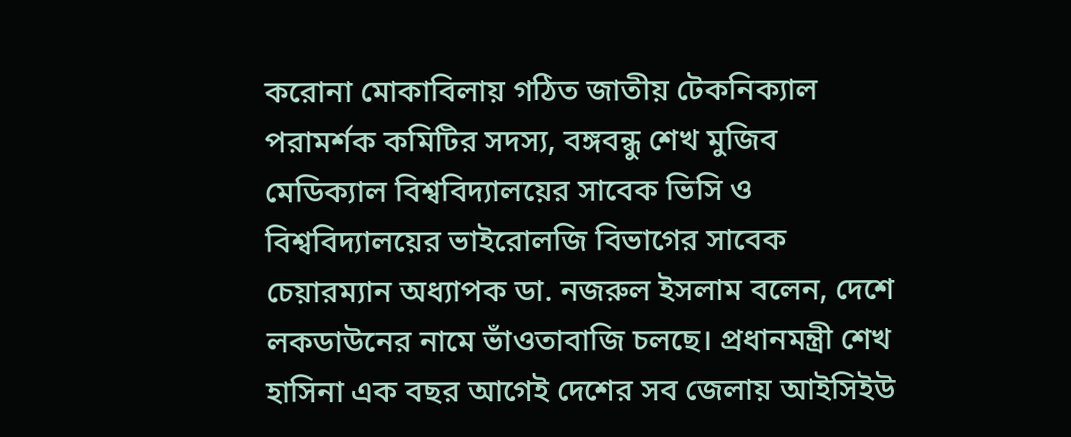করোনা মোকাবিলায় গঠিত জাতীয় টেকনিক্যাল পরামর্শক কমিটির সদস্য, বঙ্গবন্ধু শেখ মুজিব মেডিক্যাল বিশ্ববিদ্যালয়ের সাবেক ভিসি ও বিশ্ববিদ্যালয়ের ভাইরোলজি বিভাগের সাবেক চেয়ারম্যান অধ্যাপক ডা. নজরুল ইসলাম বলেন, দেশে লকডাউনের নামে ভাঁওতাবাজি চলছে। প্রধানমন্ত্রী শেখ হাসিনা এক বছর আগেই দেশের সব জেলায় আইসিইউ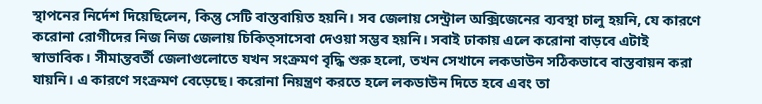স্থাপনের নির্দেশ দিয়েছিলেন, কিন্তু সেটি বাস্তবায়িত হয়নি। সব জেলায় সেন্ট্রাল অক্সিজেনের ব্যবস্থা চালু হয়নি, যে কারণে করোনা রোগীদের নিজ নিজ জেলায় চিকিত্সাসেবা দেওয়া সম্ভব হয়নি। সবাই ঢাকায় এলে করোনা বাড়বে এটাই স্বাভাবিক। সীমান্তবর্তী জেলাগুলোতে যখন সংক্রমণ বৃদ্ধি শুরু হলো, তখন সেখানে লকডাউন সঠিকভাবে বাস্তবায়ন করা যায়নি। এ কারণে সংক্রমণ বেড়েছে। করোনা নিয়ন্ত্রণ করতে হলে লকডাউন দিতে হবে এবং তা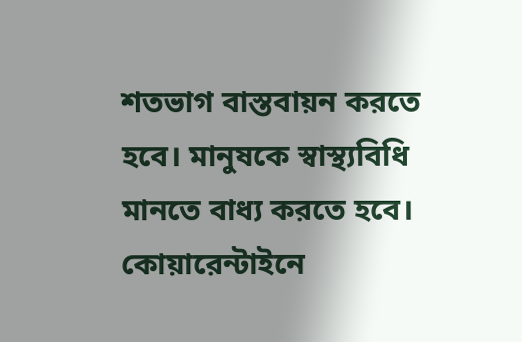শতভাগ বাস্তবায়ন করতে হবে। মানুষকে স্বাস্থ্যবিধি মানতে বাধ্য করতে হবে। কোয়ারেন্টাইনে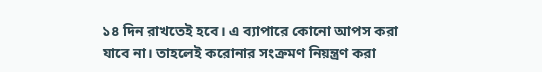১৪ দিন রাখতেই হবে। এ ব্যাপারে কোনো আপস করা যাবে না। তাহলেই করোনার সংক্রমণ নিয়ন্ত্রণ করা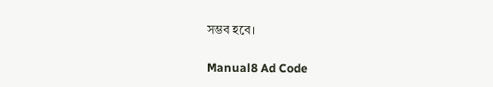সম্ভব হবে।

Manual8 Ad Code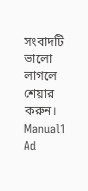সংবাদটি ভালো লাগলে শেয়ার করুন।
Manual1 Ad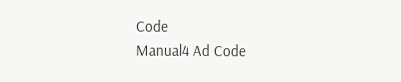Code
Manual4 Ad Code